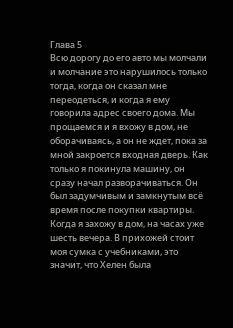Глава 5
Всю дорогу до его авто мы молчали и молчание это нарушилось только тогда, когда он сказал мне переодеться, и когда я ему говорила адрес своего дома. Мы прощаемся и я вхожу в дом, не оборачиваясь, а он не ждет, пока за мной закроется входная дверь. Как только я покинула машину, он сразу начал разворачиваться. Он был задумчивым и замкнутым всё время после покупки квартиры.
Когда я захожу в дом, на часах уже шесть вечера. В прихожей стоит моя сумка с учебниками, это значит, что Хелен была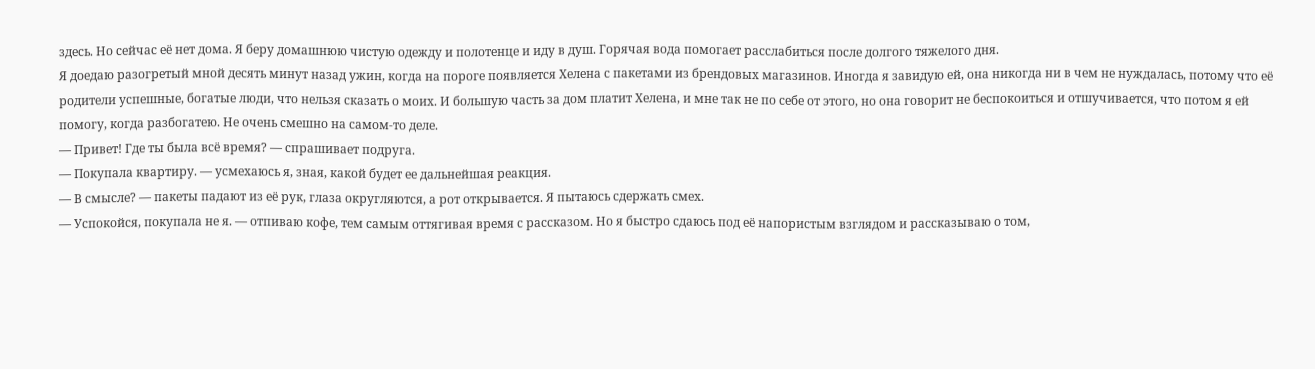здесь. Но сейчас её нет дома. Я беру домашнюю чистую одежду и полотенце и иду в душ. Горячая вода помогает расслабиться после долгого тяжелого дня.
Я доедаю разогретый мной десять минут назад ужин, когда на пороге появляется Хелена с пакетами из брендовых магазинов. Иногда я завидую ей, она никогда ни в чем не нуждалась, потому что её родители успешные, богатые люди, что нельзя сказать о моих. И большую часть за дом платит Хелена, и мне так не по себе от этого, но она говорит не беспокоиться и отшучивается, что потом я ей помогу, когда разбогатею. Не очень смешно на самом-то деле.
— Привет! Где ты была всё время? — спрашивает подруга.
— Покупала квартиру. — усмехаюсь я, зная, какой будет ее дальнейшая реакция.
— В смысле? — пакеты падают из её рук, глаза округляются, а рот открывается. Я пытаюсь сдержать смех.
— Успокойся, покупала не я. — отпиваю кофе, тем самым оттягивая время с рассказом. Но я быстро сдаюсь под её напористым взглядом и рассказываю о том,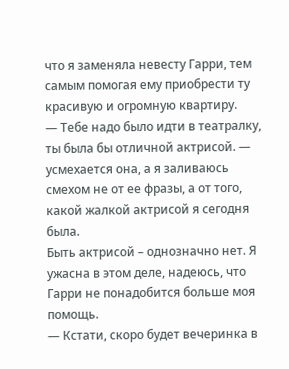что я заменяла невесту Гарри, тем самым помогая ему приобрести ту красивую и огромную квартиру.
— Тебе надо было идти в театралку, ты была бы отличной актрисой. — усмехается она, а я заливаюсь смехом не от ее фразы, а от того, какой жалкой актрисой я сегодня была.
Быть актрисой – однозначно нет. Я ужасна в этом деле, надеюсь, что Гарри не понадобится больше моя помощь.
— Кстати, скоро будет вечеринка в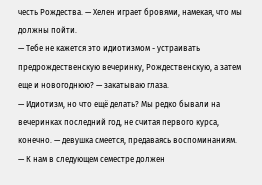честь Рождества. — Хелен играет бровями, намекая, что мы должны пойти.
— Тебе не кажется это идиотизмом - устраивать предрождественскую вечеринку, Рождественскую, а затем еще и новогоднюю? — закатываю глаза.
— Идиотизм, но что ещё делать? Мы редко бывали на вечеринках последний год, не считая первого курса, конечно. — девушка смеется, предаваясь воспоминаниям.
— К нам в следующем семестре должен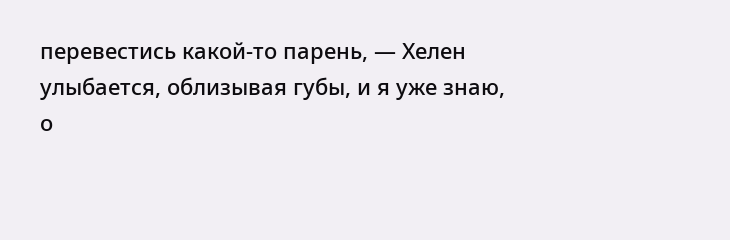перевестись какой-то парень, — Хелен улыбается, облизывая губы, и я уже знаю, о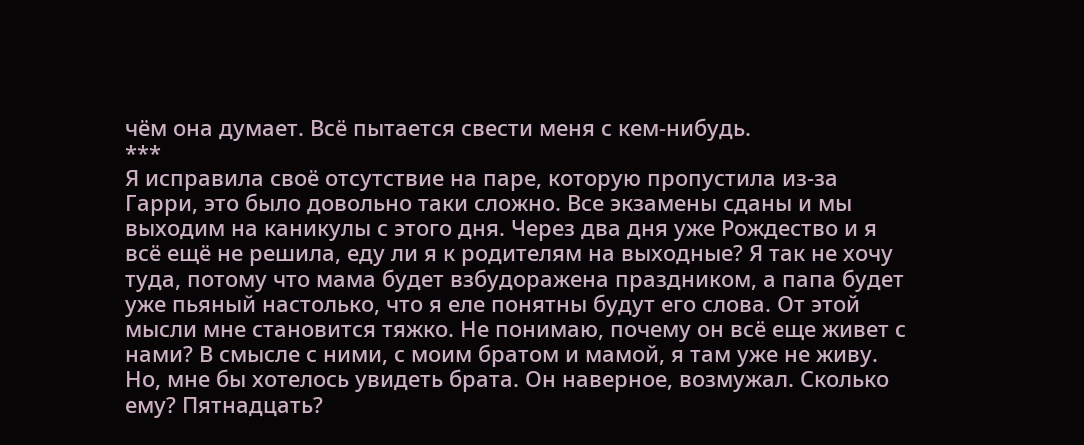чём она думает. Всё пытается свести меня с кем-нибудь.
***
Я исправила своё отсутствие на паре, которую пропустила из-за Гарри, это было довольно таки сложно. Все экзамены сданы и мы выходим на каникулы с этого дня. Через два дня уже Рождество и я всё ещё не решила, еду ли я к родителям на выходные? Я так не хочу туда, потому что мама будет взбудоражена праздником, а папа будет уже пьяный настолько, что я еле понятны будут его слова. От этой мысли мне становится тяжко. Не понимаю, почему он всё еще живет с нами? В смысле с ними, с моим братом и мамой, я там уже не живу. Но, мне бы хотелось увидеть брата. Он наверное, возмужал. Сколько ему? Пятнадцать?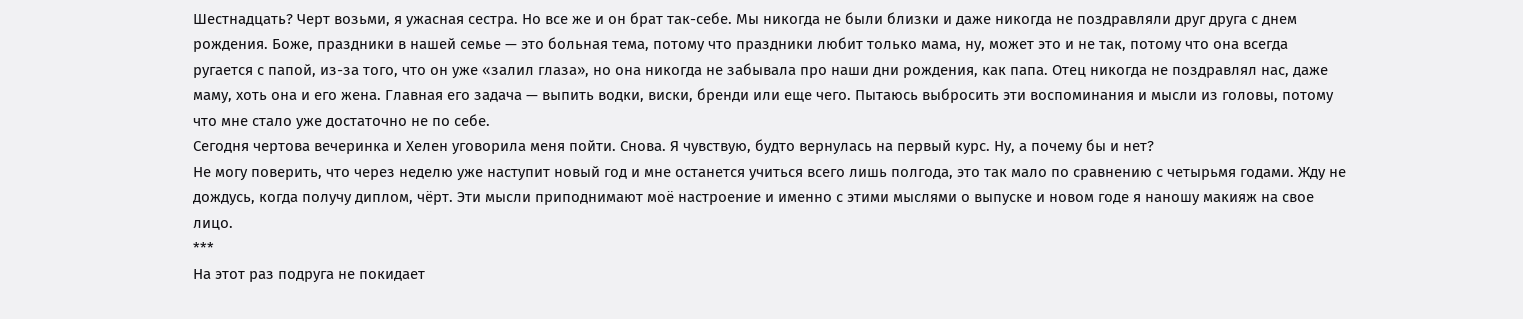Шестнадцать? Черт возьми, я ужасная сестра. Но все же и он брат так-себе. Мы никогда не были близки и даже никогда не поздравляли друг друга с днем рождения. Боже, праздники в нашей семье — это больная тема, потому что праздники любит только мама, ну, может это и не так, потому что она всегда ругается с папой, из-за того, что он уже «залил глаза», но она никогда не забывала про наши дни рождения, как папа. Отец никогда не поздравлял нас, даже маму, хоть она и его жена. Главная его задача — выпить водки, виски, бренди или еще чего. Пытаюсь выбросить эти воспоминания и мысли из головы, потому что мне стало уже достаточно не по себе.
Сегодня чертова вечеринка и Хелен уговорила меня пойти. Снова. Я чувствую, будто вернулась на первый курс. Ну, а почему бы и нет?
Не могу поверить, что через неделю уже наступит новый год и мне останется учиться всего лишь полгода, это так мало по сравнению с четырьмя годами. Жду не дождусь, когда получу диплом, чёрт. Эти мысли приподнимают моё настроение и именно с этими мыслями о выпуске и новом годе я наношу макияж на свое лицо.
***
На этот раз подруга не покидает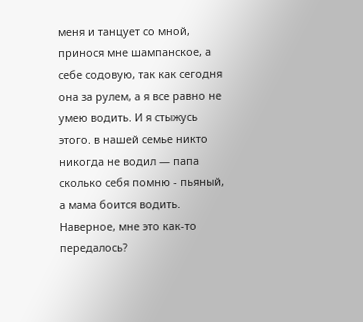меня и танцует со мной, принося мне шампанское, а себе содовую, так как сегодня она за рулем, а я все равно не умею водить. И я стыжусь этого. в нашей семье никто никогда не водил — папа сколько себя помню - пьяный, а мама боится водить. Наверное, мне это как-то передалось?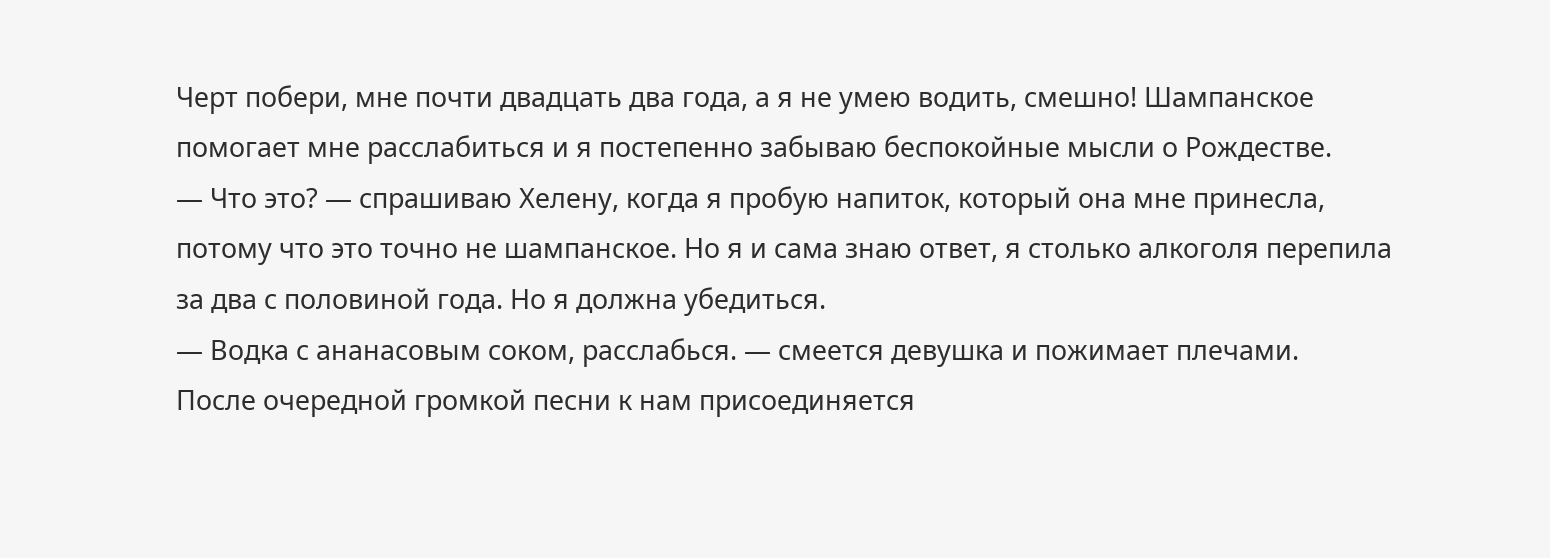Черт побери, мне почти двадцать два года, а я не умею водить, смешно! Шампанское помогает мне расслабиться и я постепенно забываю беспокойные мысли о Рождестве.
— Что это? — спрашиваю Хелену, когда я пробую напиток, который она мне принесла, потому что это точно не шампанское. Но я и сама знаю ответ, я столько алкоголя перепила за два с половиной года. Но я должна убедиться.
— Водка с ананасовым соком, расслабься. — смеется девушка и пожимает плечами.
После очередной громкой песни к нам присоединяется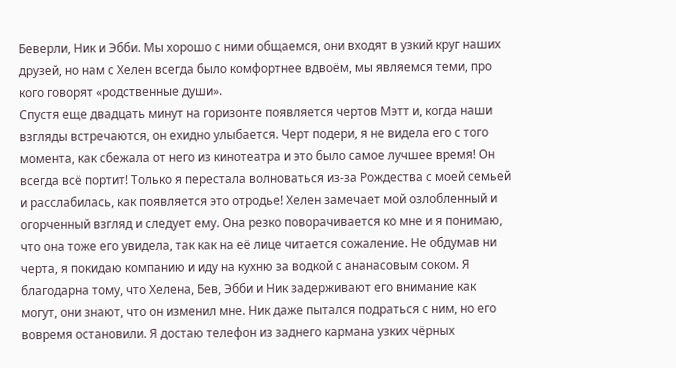Беверли, Ник и Эбби. Мы хорошо с ними общаемся, они входят в узкий круг наших друзей, но нам с Хелен всегда было комфортнее вдвоём, мы являемся теми, про кого говорят «родственные души».
Спустя еще двадцать минут на горизонте появляется чертов Мэтт и, когда наши взгляды встречаются, он ехидно улыбается. Черт подери, я не видела его с того момента, как сбежала от него из кинотеатра и это было самое лучшее время! Он всегда всё портит! Только я перестала волноваться из-за Рождества с моей семьей и расслабилась, как появляется это отродье! Хелен замечает мой озлобленный и огорченный взгляд и следует ему. Она резко поворачивается ко мне и я понимаю, что она тоже его увидела, так как на её лице читается сожаление. Не обдумав ни черта, я покидаю компанию и иду на кухню за водкой с ананасовым соком. Я благодарна тому, что Хелена, Бев, Эбби и Ник задерживают его внимание как могут, они знают, что он изменил мне. Ник даже пытался подраться с ним, но его вовремя остановили. Я достаю телефон из заднего кармана узких чёрных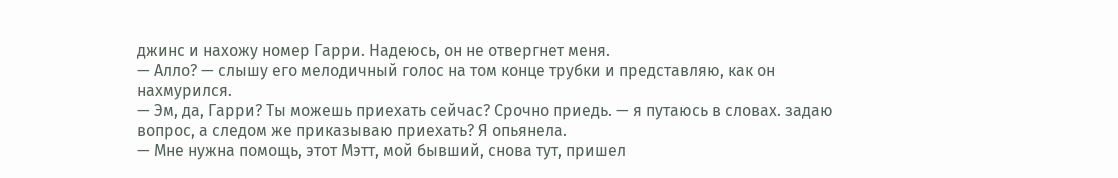джинс и нахожу номер Гарри. Надеюсь, он не отвергнет меня.
— Алло? — слышу его мелодичный голос на том конце трубки и представляю, как он нахмурился.
— Эм, да, Гарри? Ты можешь приехать сейчас? Срочно приедь. — я путаюсь в словах. задаю вопрос, а следом же приказываю приехать? Я опьянела.
— Мне нужна помощь, этот Мэтт, мой бывший, снова тут, пришел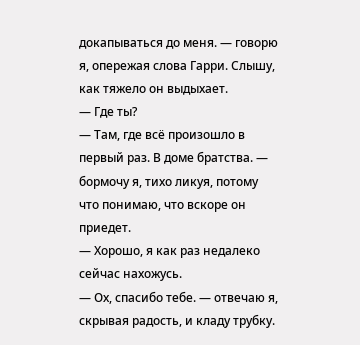докапываться до меня. — говорю я, опережая слова Гарри. Слышу, как тяжело он выдыхает.
— Где ты?
— Там, где всё произошло в первый раз. В доме братства. — бормочу я, тихо ликуя, потому что понимаю, что вскоре он приедет.
— Хорошо, я как раз недалеко сейчас нахожусь.
— Ох, спасибо тебе. — отвечаю я, скрывая радость, и кладу трубку.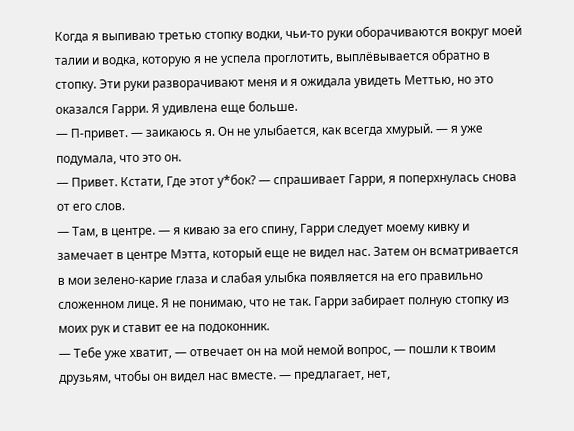Когда я выпиваю третью стопку водки, чьи-то руки оборачиваются вокруг моей талии и водка, которую я не успела проглотить, выплёвывается обратно в стопку. Эти руки разворачивают меня и я ожидала увидеть Меттью, но это оказался Гарри. Я удивлена еще больше.
— П-привет. — заикаюсь я. Он не улыбается, как всегда хмурый. — я уже подумала, что это он.
— Привет. Кстати, Где этот у*бок? — спрашивает Гарри, я поперхнулась снова от его слов.
— Там, в центре. — я киваю за его спину, Гарри следует моему кивку и замечает в центре Мэтта, который еще не видел нас. Затем он всматривается в мои зелено-карие глаза и слабая улыбка появляется на его правильно сложенном лице. Я не понимаю, что не так. Гарри забирает полную стопку из моих рук и ставит ее на подоконник.
— Тебе уже хватит, — отвечает он на мой немой вопрос, — пошли к твоим друзьям, чтобы он видел нас вместе. — предлагает, нет,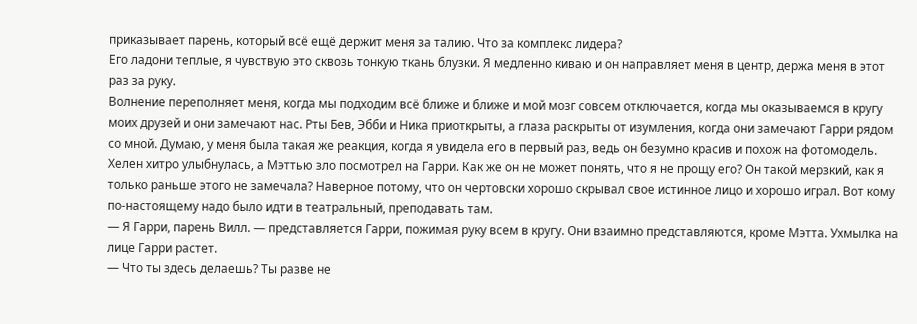приказывает парень, который всё ещё держит меня за талию. Что за комплекс лидера?
Его ладони теплые, я чувствую это сквозь тонкую ткань блузки. Я медленно киваю и он направляет меня в центр, держа меня в этот раз за руку.
Волнение переполняет меня, когда мы подходим всё ближе и ближе и мой мозг совсем отключается, когда мы оказываемся в кругу моих друзей и они замечают нас. Рты Бев, Эбби и Ника приоткрыты, а глаза раскрыты от изумления, когда они замечают Гарри рядом со мной. Думаю, у меня была такая же реакция, когда я увидела его в первый раз, ведь он безумно красив и похож на фотомодель. Хелен хитро улыбнулась, а Мэттью зло посмотрел на Гарри. Как же он не может понять, что я не прощу его? Он такой мерзкий, как я только раньше этого не замечала? Наверное потому, что он чертовски хорошо скрывал свое истинное лицо и хорошо играл. Вот кому по-настоящему надо было идти в театральный, преподавать там.
— Я Гарри, парень Вилл. — представляется Гарри, пожимая руку всем в кругу. Они взаимно представляются, кроме Мэтта. Ухмылка на лице Гарри растет.
— Что ты здесь делаешь? Ты разве не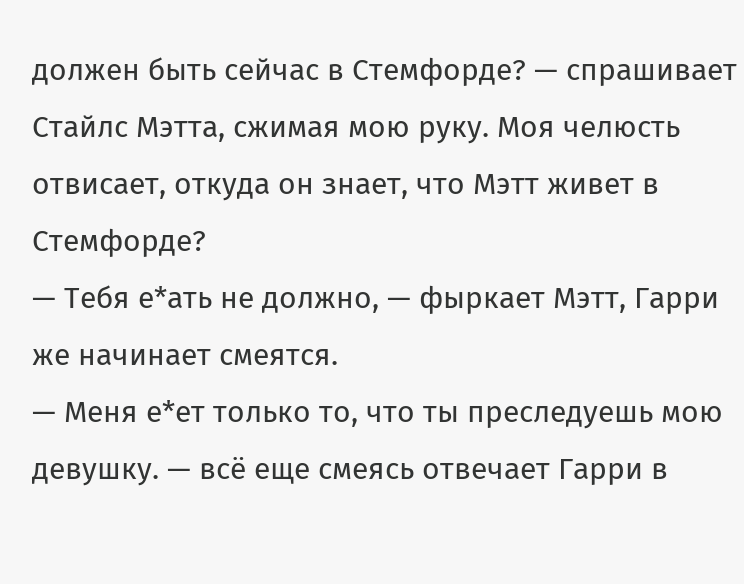должен быть сейчас в Стемфорде? — спрашивает Стайлс Мэтта, сжимая мою руку. Моя челюсть отвисает, откуда он знает, что Мэтт живет в Стемфорде?
— Тебя е*ать не должно, — фыркает Мэтт, Гарри же начинает смеятся.
— Меня е*ет только то, что ты преследуешь мою девушку. — всё еще смеясь отвечает Гарри в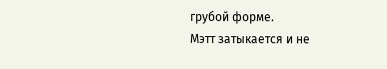грубой форме.
Мэтт затыкается и не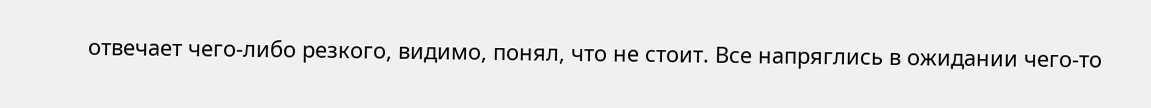отвечает чего-либо резкого, видимо, понял, что не стоит. Все напряглись в ожидании чего-то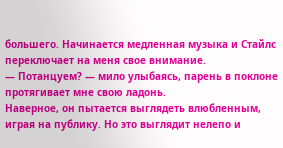большего. Начинается медленная музыка и Стайлс переключает на меня свое внимание.
— Потанцуем? — мило улыбаясь, парень в поклоне протягивает мне свою ладонь.
Наверное, он пытается выглядеть влюбленным, играя на публику. Но это выглядит нелепо и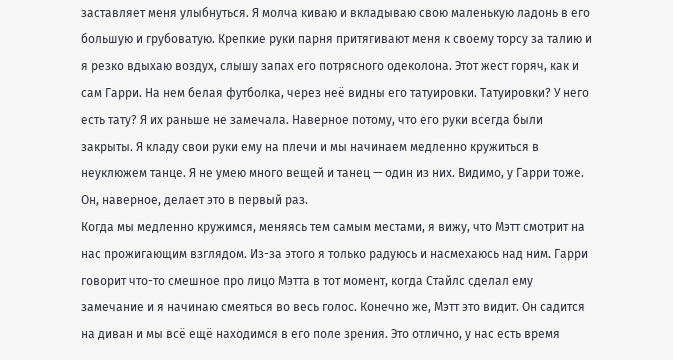заставляет меня улыбнуться. Я молча киваю и вкладываю свою маленькую ладонь в его большую и грубоватую. Крепкие руки парня притягивают меня к своему торсу за талию и я резко вдыхаю воздух, слышу запах его потрясного одеколона. Этот жест горяч, как и сам Гарри. На нем белая футболка, через неё видны его татуировки. Татуировки? У него есть тату? Я их раньше не замечала. Наверное потому, что его руки всегда были закрыты. Я кладу свои руки ему на плечи и мы начинаем медленно кружиться в неуклюжем танце. Я не умею много вещей и танец — один из них. Видимо, у Гарри тоже. Он, наверное, делает это в первый раз.
Когда мы медленно кружимся, меняясь тем самым местами, я вижу, что Мэтт смотрит на нас прожигающим взглядом. Из-за этого я только радуюсь и насмехаюсь над ним. Гарри говорит что-то смешное про лицо Мэтта в тот момент, когда Стайлс сделал ему замечание и я начинаю смеяться во весь голос. Конечно же, Мэтт это видит. Он садится на диван и мы всё ещё находимся в его поле зрения. Это отлично, у нас есть время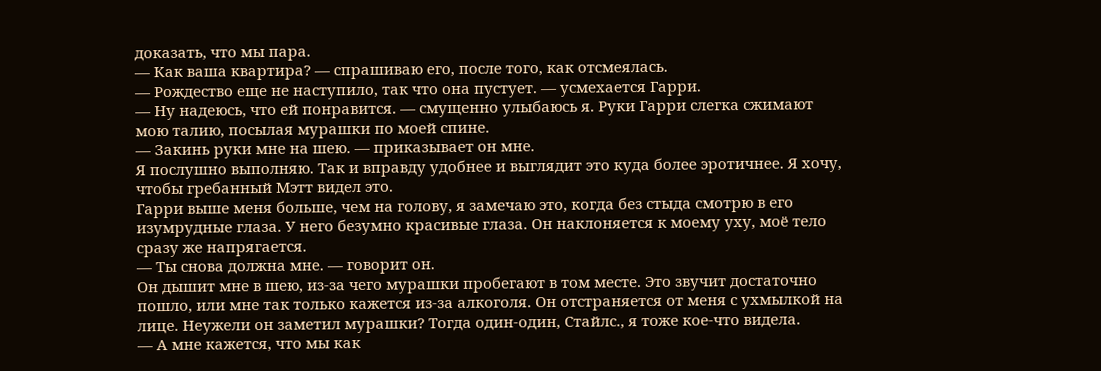доказать, что мы пара.
— Как ваша квартира? — спрашиваю его, после того, как отсмеялась.
— Рождество еще не наступило, так что она пустует. — усмехается Гарри.
— Ну надеюсь, что ей понравится. — смущенно улыбаюсь я. Руки Гарри слегка сжимают мою талию, посылая мурашки по моей спине.
— Закинь руки мне на шею. — приказывает он мне.
Я послушно выполняю. Так и вправду удобнее и выглядит это куда более эротичнее. Я хочу, чтобы гребанный Мэтт видел это.
Гарри выше меня больше, чем на голову, я замечаю это, когда без стыда смотрю в его изумрудные глаза. У него безумно красивые глаза. Он наклоняется к моему уху, моё тело сразу же напрягается.
— Ты снова должна мне. — говорит он.
Он дышит мне в шею, из-за чего мурашки пробегают в том месте. Это звучит достаточно пошло, или мне так только кажется из-за алкоголя. Он отстраняется от меня с ухмылкой на лице. Неужели он заметил мурашки? Тогда один-один, Стайлс., я тоже кое-что видела.
— А мне кажется, что мы как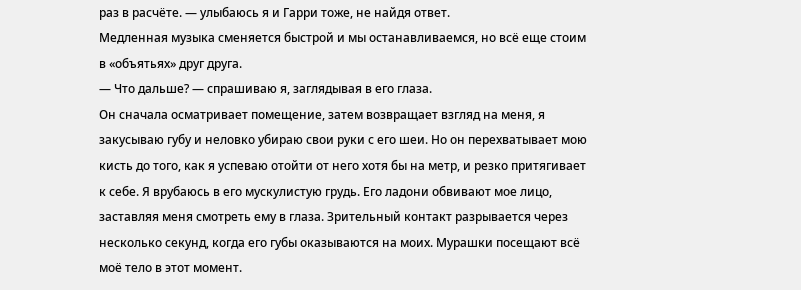раз в расчёте. — улыбаюсь я и Гарри тоже, не найдя ответ.
Медленная музыка сменяется быстрой и мы останавливаемся, но всё еще стоим в «объятьях» друг друга.
— Что дальше? — спрашиваю я, заглядывая в его глаза.
Он сначала осматривает помещение, затем возвращает взгляд на меня, я закусываю губу и неловко убираю свои руки с его шеи. Но он перехватывает мою кисть до того, как я успеваю отойти от него хотя бы на метр, и резко притягивает к себе. Я врубаюсь в его мускулистую грудь. Его ладони обвивают мое лицо, заставляя меня смотреть ему в глаза. Зрительный контакт разрывается через несколько секунд, когда его губы оказываются на моих. Мурашки посещают всё моё тело в этот момент.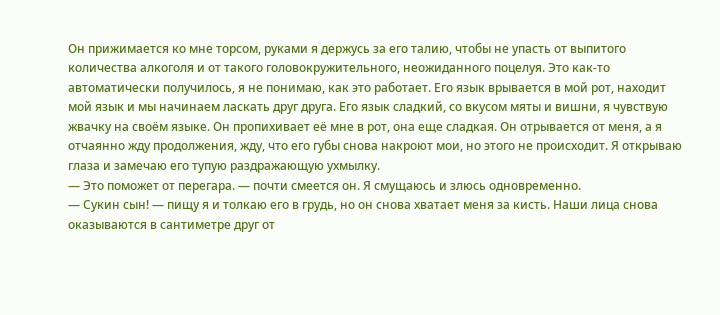Он прижимается ко мне торсом, руками я держусь за его талию, чтобы не упасть от выпитого количества алкоголя и от такого головокружительного, неожиданного поцелуя. Это как-то автоматически получилось, я не понимаю, как это работает. Его язык врывается в мой рот, находит мой язык и мы начинаем ласкать друг друга. Его язык сладкий, со вкусом мяты и вишни, я чувствую жвачку на своём языке. Он пропихивает её мне в рот, она еще сладкая. Он отрывается от меня, а я отчаянно жду продолжения, жду, что его губы снова накроют мои, но этого не происходит. Я открываю глаза и замечаю его тупую раздражающую ухмылку.
— Это поможет от перегара. — почти смеется он. Я смущаюсь и злюсь одновременно.
— Сукин сын! — пищу я и толкаю его в грудь, но он снова хватает меня за кисть. Наши лица снова оказываются в сантиметре друг от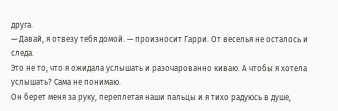друга.
— Давай, я отвезу тебя домой. — произносит Гарри. От веселья не осталось и следа.
Это не то, что я ожидала услышать и разочарованно киваю. А чтобы я хотела услышать? Сама не понимаю.
Он берет меня за руку, переплетая наши пальцы и я тихо радуюсь в душе,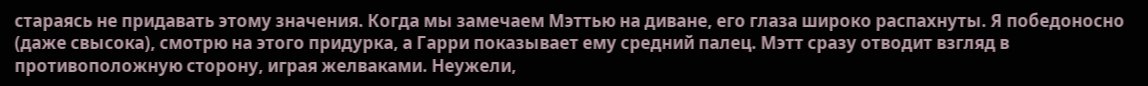стараясь не придавать этому значения. Когда мы замечаем Мэттью на диване, его глаза широко распахнуты. Я победоносно (даже свысока), смотрю на этого придурка, а Гарри показывает ему средний палец. Мэтт сразу отводит взгляд в противоположную сторону, играя желваками. Неужели,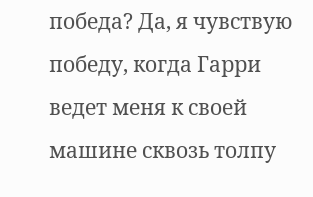победа? Да, я чувствую победу, когда Гарри ведет меня к своей машине сквозь толпу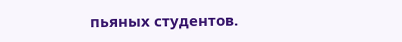пьяных студентов.